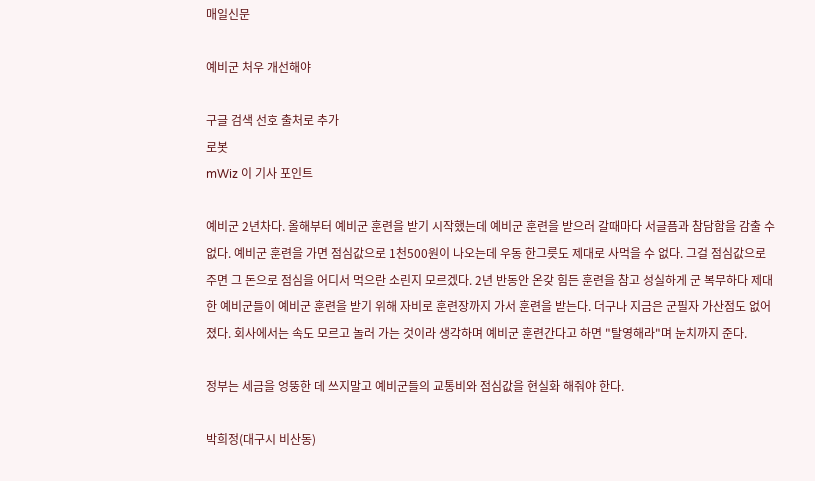매일신문

예비군 처우 개선해야

구글 검색 선호 출처로 추가
로봇
mWiz 이 기사 포인트

예비군 2년차다. 올해부터 예비군 훈련을 받기 시작했는데 예비군 훈련을 받으러 갈때마다 서글픔과 참담함을 감출 수 없다. 예비군 훈련을 가면 점심값으로 1천500원이 나오는데 우동 한그릇도 제대로 사먹을 수 없다. 그걸 점심값으로 주면 그 돈으로 점심을 어디서 먹으란 소린지 모르겠다. 2년 반동안 온갖 힘든 훈련을 참고 성실하게 군 복무하다 제대한 예비군들이 예비군 훈련을 받기 위해 자비로 훈련장까지 가서 훈련을 받는다. 더구나 지금은 군필자 가산점도 없어졌다. 회사에서는 속도 모르고 놀러 가는 것이라 생각하며 예비군 훈련간다고 하면 "탈영해라"며 눈치까지 준다.

정부는 세금을 엉뚱한 데 쓰지말고 예비군들의 교통비와 점심값을 현실화 해줘야 한다.

박희정(대구시 비산동)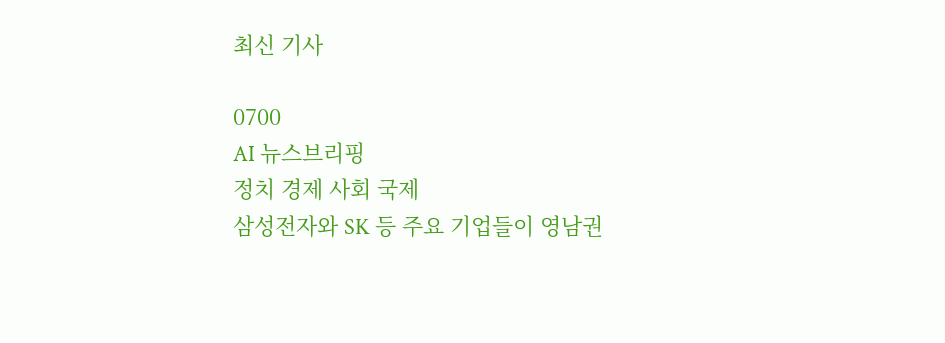최신 기사

0700
AI 뉴스브리핑
정치 경제 사회 국제
삼성전자와 SK 등 주요 기업들이 영남권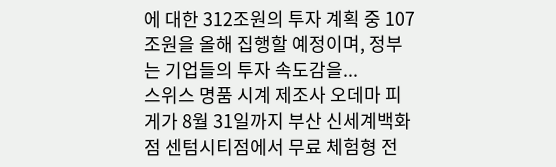에 대한 312조원의 투자 계획 중 107조원을 올해 집행할 예정이며, 정부는 기업들의 투자 속도감을...
스위스 명품 시계 제조사 오데마 피게가 8월 31일까지 부산 신세계백화점 센텀시티점에서 무료 체험형 전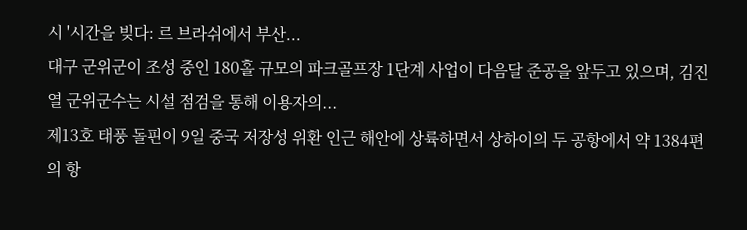시 '시간을 빚다: 르 브라쉬에서 부산...
대구 군위군이 조성 중인 180홀 규모의 파크골프장 1단계 사업이 다음달 준공을 앞두고 있으며, 김진열 군위군수는 시설 점검을 통해 이용자의...
제13호 태풍 돌핀이 9일 중국 저장성 위환 인근 해안에 상륙하면서 상하이의 두 공항에서 약 1384편의 항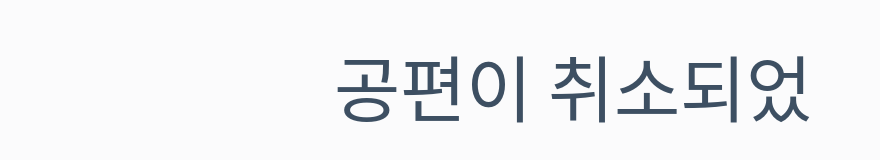공편이 취소되었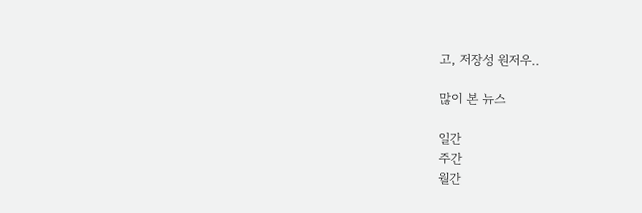고, 저장성 원저우..

많이 본 뉴스

일간
주간
월간